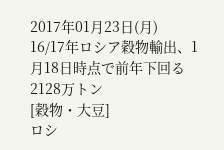2017年01月23日(月)
16/17年ロシア穀物輸出、1月18日時点で前年下回る2128万トン
[穀物・大豆]
ロシ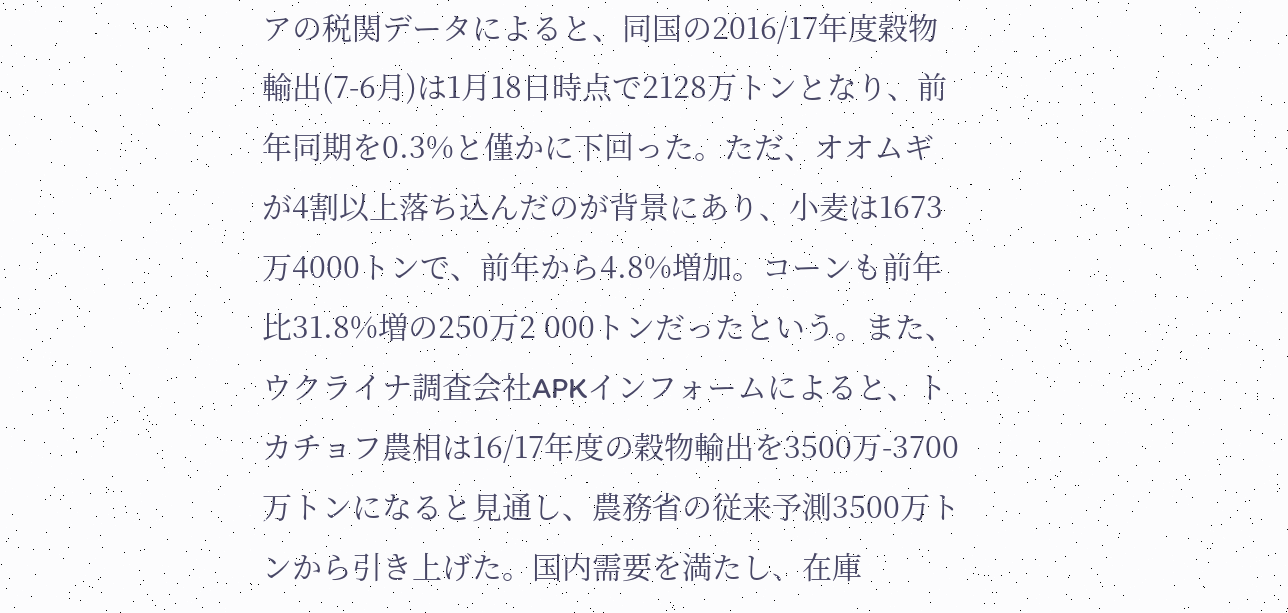アの税関データによると、同国の2016/17年度穀物輸出(7-6月)は1月18日時点で2128万トンとなり、前年同期を0.3%と僅かに下回った。ただ、オオムギが4割以上落ち込んだのが背景にあり、小麦は1673万4000トンで、前年から4.8%増加。コーンも前年比31.8%増の250万2 000トンだったという。また、ウクライナ調査会社APKインフォームによると、トカチョフ農相は16/17年度の穀物輸出を3500万-3700万トンになると見通し、農務省の従来予測3500万トンから引き上げた。国内需要を満たし、在庫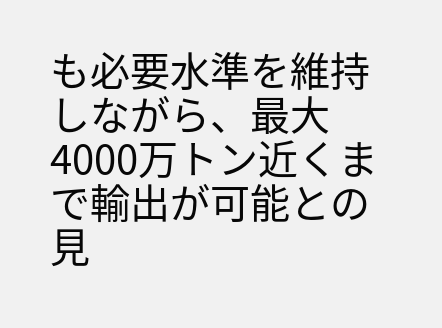も必要水準を維持しながら、最大4000万トン近くまで輸出が可能との見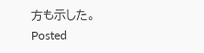方も示した。
Posted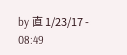by 直 1/23/17 - 08:49